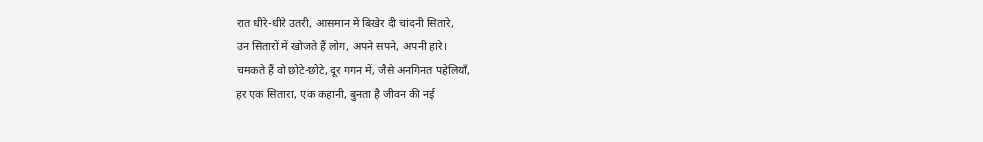रात धीरे-धीरे उतरी, आसमान में बिखेर दी चांदनी सितारे,
उन सितारों में खोजते हैं लोग, अपने सपने, अपनी हारे।
चमकते हैं वो छोटे-छोटे, दूर गगन में, जैसे अनगिनत पहेलियाँ,
हर एक सितारा, एक कहानी, बुनता है जीवन की नई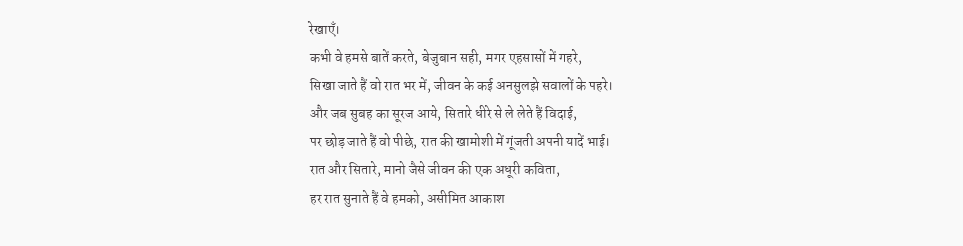रेखाएँ।
कभी वे हमसे बातें करते, बेजुबान सही, मगर एहसासों में गहरे,
सिखा जाते हैं वो रात भर में, जीवन के कई अनसुलझे सवालों के पहरे।
और जब सुबह का सूरज आये, सितारे धीरे से ले लेते हैं विदाई,
पर छोड़ जाते हैं वो पीछे, रात की खामोशी में गूंजती अपनी यादें भाई।
रात और सितारे, मानो जैसे जीवन की एक अधूरी कविता,
हर रात सुनाते हैं वे हमको, असीमित आकाश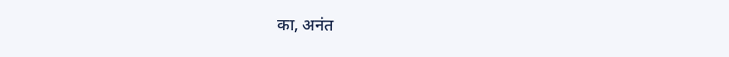का, अनंत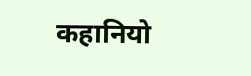कहानियो